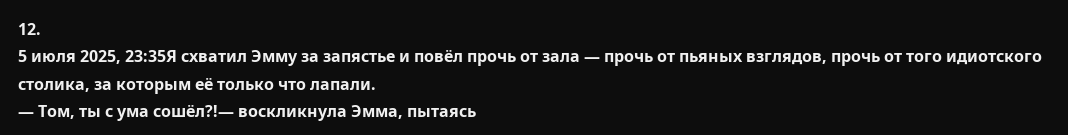12.
5 июля 2025, 23:35Я схватил Эмму за запястье и повёл прочь от зала — прочь от пьяных взглядов, прочь от того идиотского столика, за которым её только что лапали.
— Том, ты с ума сошёл?!— воскликнула Эмма, пытаясь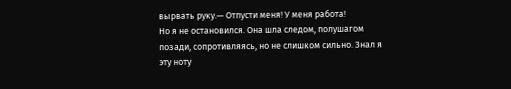вырвать руку.— Отпусти меня! У меня работа!
Но я не остановился. Она шла следом, полушагом позади, сопротивляясь, но не слишком сильно. Знал я эту ноту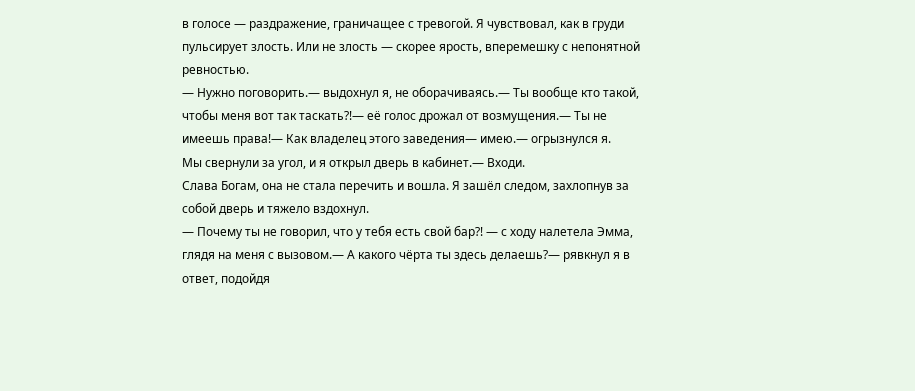в голосе — раздражение, граничащее с тревогой. Я чувствовал, как в груди пульсирует злость. Или не злость — скорее ярость, вперемешку с непонятной ревностью.
— Нужно поговорить.— выдохнул я, не оборачиваясь.— Ты вообще кто такой, чтобы меня вот так таскать?!— её голос дрожал от возмущения.— Ты не имеешь права!— Как владелец этого заведения— имею.— огрызнулся я.
Мы свернули за угол, и я открыл дверь в кабинет.— Входи.
Слава Богам, она не стала перечить и вошла. Я зашёл следом, захлопнув за собой дверь и тяжело вздохнул.
— Почему ты не говорил, что у тебя есть свой бар?! — с ходу налетела Эмма, глядя на меня с вызовом.— А какого чёрта ты здесь делаешь?— рявкнул я в ответ, подойдя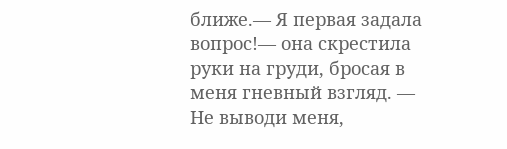ближе.— Я первая задала вопрос!— она скрестила руки на груди, бросая в меня гневный взгляд. — Не выводи меня,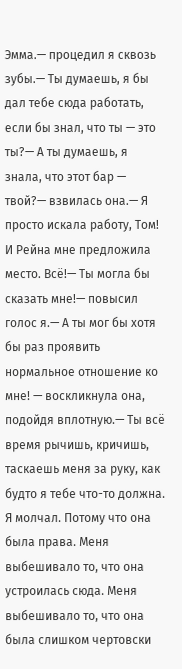Эмма.— процедил я сквозь зубы.— Ты думаешь, я бы дал тебе сюда работать, если бы знал, что ты — это ты?— А ты думаешь, я знала, что этот бар — твой?— взвилась она.— Я просто искала работу, Том! И Рейна мне предложила место. Всё!— Ты могла бы сказать мне!— повысил голос я.— А ты мог бы хотя бы раз проявить нормальное отношение ко мне! — воскликнула она, подойдя вплотную.— Ты всё время рычишь, кричишь, таскаешь меня за руку, как будто я тебе что-то должна.
Я молчал. Потому что она была права. Меня выбешивало то, что она устроилась сюда. Меня выбешивало то, что она была слишком чертовски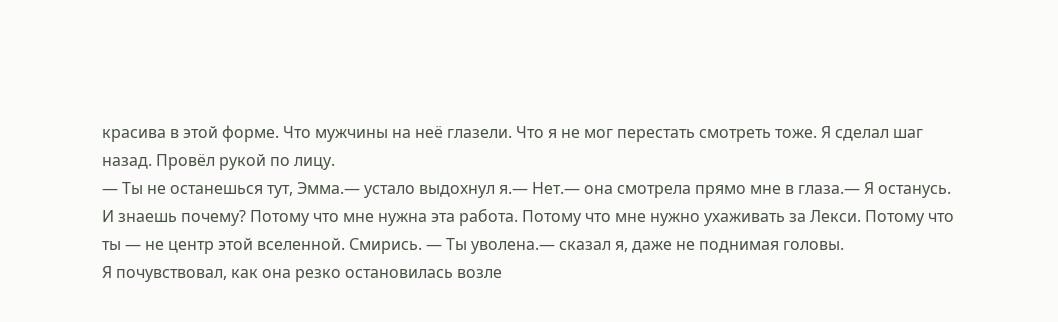красива в этой форме. Что мужчины на неё глазели. Что я не мог перестать смотреть тоже. Я сделал шаг назад. Провёл рукой по лицу.
— Ты не останешься тут, Эмма.— устало выдохнул я.— Нет.— она смотрела прямо мне в глаза.— Я останусь. И знаешь почему? Потому что мне нужна эта работа. Потому что мне нужно ухаживать за Лекси. Потому что ты — не центр этой вселенной. Смирись. — Ты уволена.— сказал я, даже не поднимая головы.
Я почувствовал, как она резко остановилась возле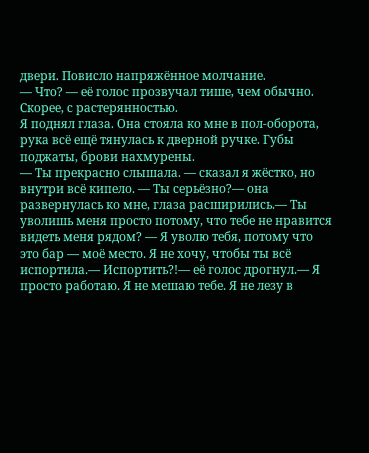двери. Повисло напряжённое молчание.
— Что? — её голос прозвучал тише, чем обычно. Скорее, с растерянностью.
Я поднял глаза. Она стояла ко мне в пол-оборота, рука всё ещё тянулась к дверной ручке. Губы поджаты, брови нахмурены.
— Ты прекрасно слышала. — сказал я жёстко, но внутри всё кипело. — Ты серьёзно?— она развернулась ко мне, глаза расширились.— Ты уволишь меня просто потому, что тебе не нравится видеть меня рядом? — Я уволю тебя, потому что это бар — моё место. Я не хочу, чтобы ты всё испортила.— Испортить?!— её голос дрогнул.— Я просто работаю. Я не мешаю тебе. Я не лезу в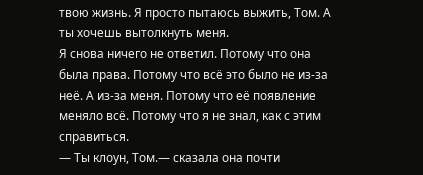твою жизнь. Я просто пытаюсь выжить, Том. А ты хочешь вытолкнуть меня.
Я снова ничего не ответил. Потому что она была права. Потому что всё это было не из-за неё. А из-за меня. Потому что её появление меняло всё. Потому что я не знал, как с этим справиться.
— Ты клоун, Том.— сказала она почти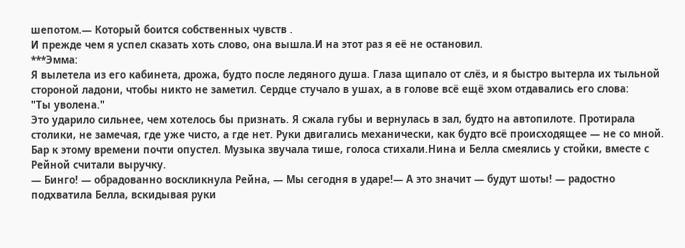шепотом.— Который боится собственных чувств .
И прежде чем я успел сказать хоть слово, она вышла.И на этот раз я её не остановил.
***Эмма:
Я вылетела из его кабинета, дрожа, будто после ледяного душа. Глаза щипало от слёз, и я быстро вытерла их тыльной стороной ладони, чтобы никто не заметил. Сердце стучало в ушах, а в голове всё ещё эхом отдавались его слова:
"Ты уволена."
Это ударило сильнее, чем хотелось бы признать. Я сжала губы и вернулась в зал, будто на автопилоте. Протирала столики, не замечая, где уже чисто, а где нет. Руки двигались механически, как будто всё происходящее — не со мной.
Бар к этому времени почти опустел. Музыка звучала тише, голоса стихали.Нина и Белла смеялись у стойки, вместе с Рейной считали выручку.
— Бинго! — обрадованно воскликнула Рейна, — Мы сегодня в ударе!— А это значит — будут шоты! — радостно подхватила Белла, вскидывая руки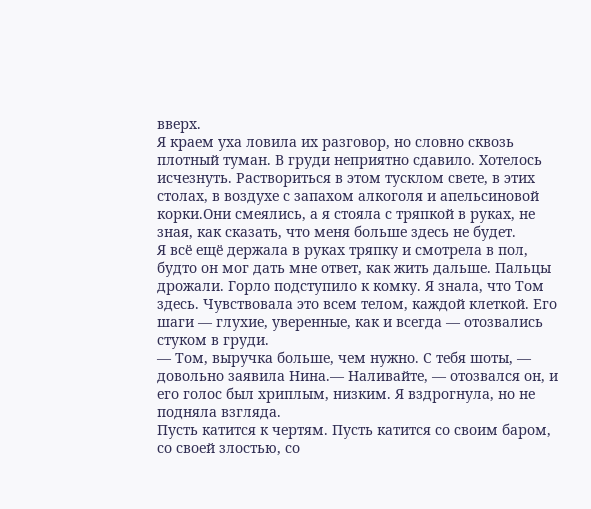вверх.
Я краем уха ловила их разговор, но словно сквозь плотный туман. В груди неприятно сдавило. Хотелось исчезнуть. Раствориться в этом тусклом свете, в этих столах, в воздухе с запахом алкоголя и апельсиновой корки.Они смеялись, а я стояла с тряпкой в руках, не зная, как сказать, что меня больше здесь не будет.
Я всё ещё держала в руках тряпку и смотрела в пол, будто он мог дать мне ответ, как жить дальше. Пальцы дрожали. Горло подступило к комку. Я знала, что Том здесь. Чувствовала это всем телом, каждой клеткой. Его шаги — глухие, уверенные, как и всегда — отозвались стуком в груди.
— Том, выручка больше, чем нужно. С тебя шоты, — довольно заявила Нина.— Наливайте, — отозвался он, и его голос был хриплым, низким. Я вздрогнула, но не подняла взгляда.
Пусть катится к чертям. Пусть катится со своим баром, со своей злостью, со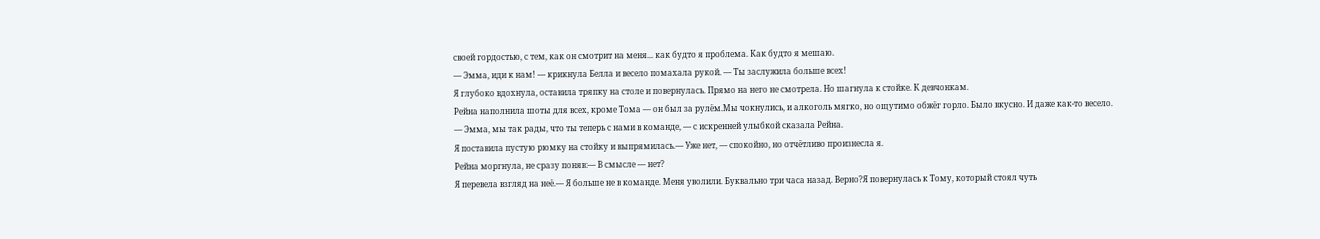своей гордостью, с тем, как он смотрит на меня... как будто я проблема. Как будто я мешаю.
— Эмма, иди к нам! — крикнула Белла и весело помахала рукой. — Ты заслужила больше всех!
Я глубоко вдохнула, оставила тряпку на столе и повернулась. Прямо на него не смотрела. Но шагнула к стойке. К девчонкам.
Рейна наполнила шоты для всех, кроме Тома — он был за рулём.Мы чокнулись, и алкоголь мягко, но ощутимо обжёг горло. Было вкусно. И даже как-то весело.
— Эмма, мы так рады, что ты теперь с нами в команде, — с искренней улыбкой сказала Рейна.
Я поставила пустую рюмку на стойку и выпрямилась.— Уже нет, — спокойно, но отчётливо произнесла я.
Рейна моргнула, не сразу поняв:— В смысле — нет?
Я перевела взгляд на неё.— Я больше не в команде. Меня уволили. Буквально три часа назад. Верно?Я повернулась к Тому, который стоял чуть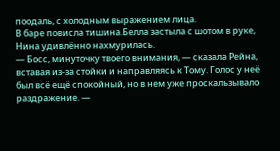поодаль, с холодным выражением лица.
В баре повисла тишина.Белла застыла с шотом в руке, Нина удивлённо нахмурилась.
— Босс, минуточку твоего внимания, — сказала Рейна, вставая из-за стойки и направляясь к Тому. Голос у неё был всё ещё спокойный, но в нем уже проскальзывало раздражение. —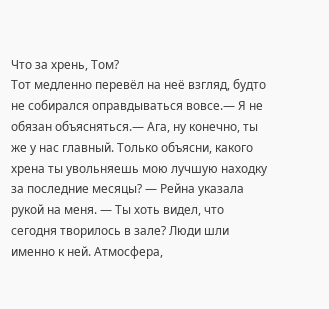Что за хрень, Том?
Тот медленно перевёл на неё взгляд, будто не собирался оправдываться вовсе.— Я не обязан объясняться.— Ага, ну конечно, ты же у нас главный. Только объясни, какого хрена ты увольняешь мою лучшую находку за последние месяцы? — Рейна указала рукой на меня. — Ты хоть видел, что сегодня творилось в зале? Люди шли именно к ней. Атмосфера,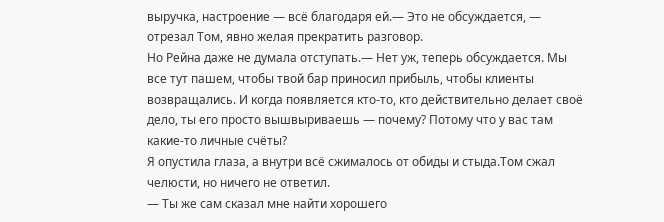выручка, настроение — всё благодаря ей.— Это не обсуждается, — отрезал Том, явно желая прекратить разговор.
Но Рейна даже не думала отступать.— Нет уж, теперь обсуждается. Мы все тут пашем, чтобы твой бар приносил прибыль, чтобы клиенты возвращались. И когда появляется кто-то, кто действительно делает своё дело, ты его просто вышвыриваешь — почему? Потому что у вас там какие-то личные счёты?
Я опустила глаза, а внутри всё сжималось от обиды и стыда.Том сжал челюсти, но ничего не ответил.
— Ты же сам сказал мне найти хорошего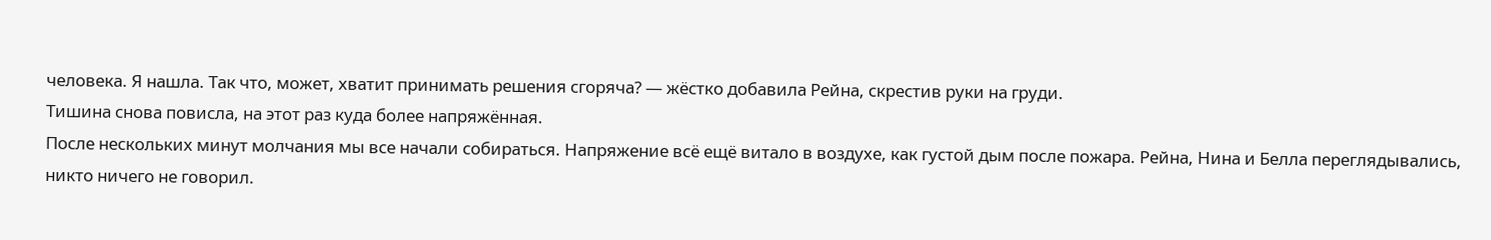человека. Я нашла. Так что, может, хватит принимать решения сгоряча? — жёстко добавила Рейна, скрестив руки на груди.
Тишина снова повисла, на этот раз куда более напряжённая.
После нескольких минут молчания мы все начали собираться. Напряжение всё ещё витало в воздухе, как густой дым после пожара. Рейна, Нина и Белла переглядывались, никто ничего не говорил.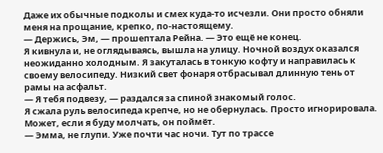Даже их обычные подколы и смех куда-то исчезли. Они просто обняли меня на прощание, крепко, по-настоящему.
— Держись, Эм, — прошептала Рейна. — Это ещё не конец.
Я кивнула и, не оглядываясь, вышла на улицу. Ночной воздух оказался неожиданно холодным. Я закуталась в тонкую кофту и направилась к своему велосипеду. Низкий свет фонаря отбрасывал длинную тень от рамы на асфальт.
— Я тебя подвезу, — раздался за спиной знакомый голос.
Я сжала руль велосипеда крепче, но не обернулась. Просто игнорировала. Может, если я буду молчать, он поймёт.
— Эмма, не глупи. Уже почти час ночи. Тут по трассе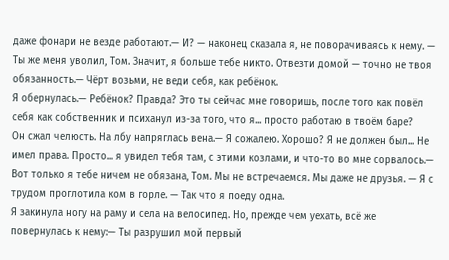даже фонари не везде работают.— И? — наконец сказала я, не поворачиваясь к нему. — Ты же меня уволил, Том. Значит, я больше тебе никто. Отвезти домой — точно не твоя обязанность.— Чёрт возьми, не веди себя, как ребёнок.
Я обернулась.— Ребёнок? Правда? Это ты сейчас мне говоришь, после того как повёл себя как собственник и психанул из-за того, что я... просто работаю в твоём баре?
Он сжал челюсть. На лбу напряглась вена.— Я сожалею. Хорошо? Я не должен был... Не имел права. Просто... я увидел тебя там, с этими козлами, и что-то во мне сорвалось.— Вот только я тебе ничем не обязана, Том. Мы не встречаемся. Мы даже не друзья. — Я с трудом проглотила ком в горле. — Так что я поеду одна.
Я закинула ногу на раму и села на велосипед. Но, прежде чем уехать, всё же повернулась к нему:— Ты разрушил мой первый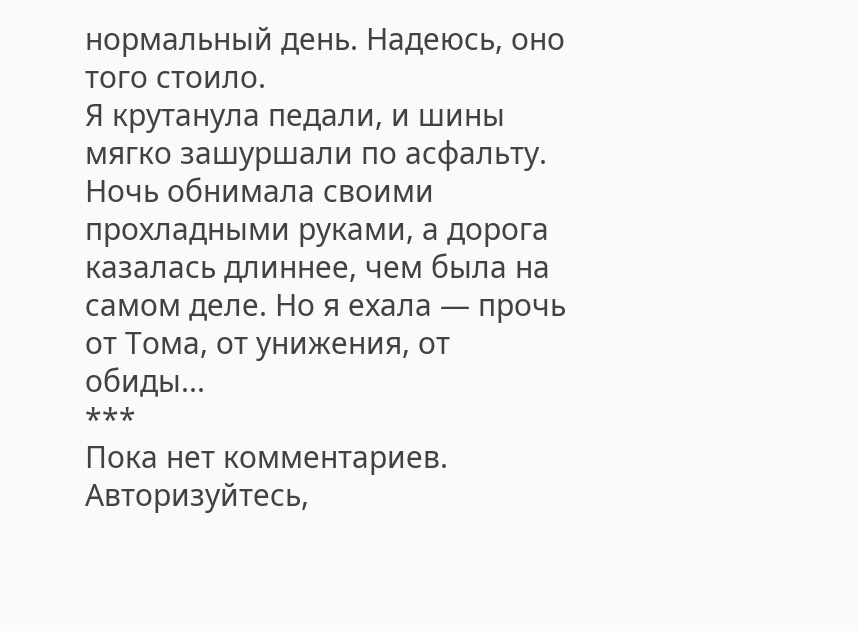нормальный день. Надеюсь, оно того стоило.
Я крутанула педали, и шины мягко зашуршали по асфальту. Ночь обнимала своими прохладными руками, а дорога казалась длиннее, чем была на самом деле. Но я ехала — прочь от Тома, от унижения, от обиды...
***
Пока нет комментариев. Авторизуйтесь,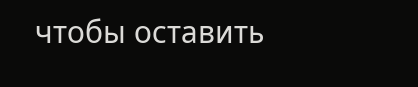чтобы оставить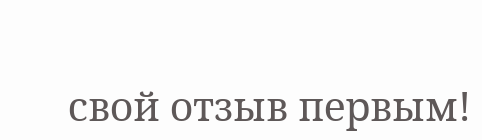свой отзыв первым!